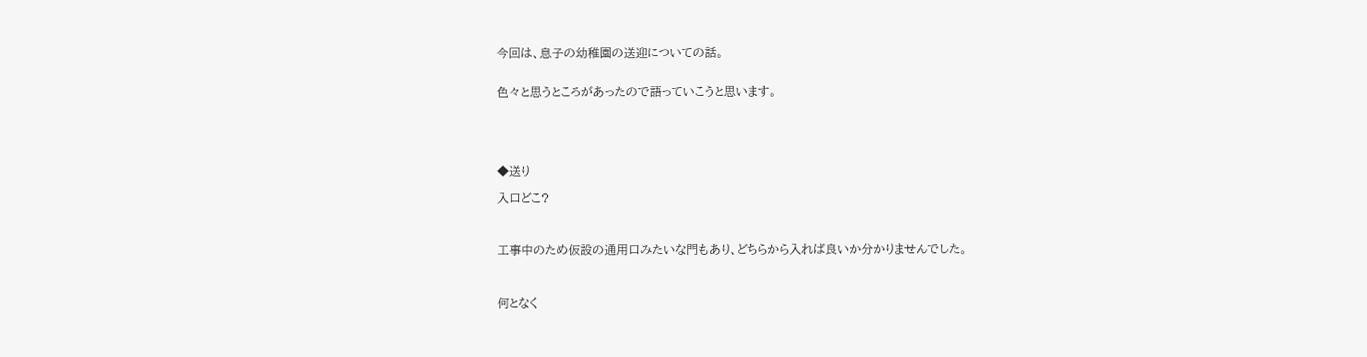今回は、息子の幼稚園の送迎についての話。


色々と思うところがあったので語っていこうと思います。





◆送り

入口どこ?



工事中のため仮設の通用口みたいな門もあり、どちらから入れば良いか分かりませんでした。



何となく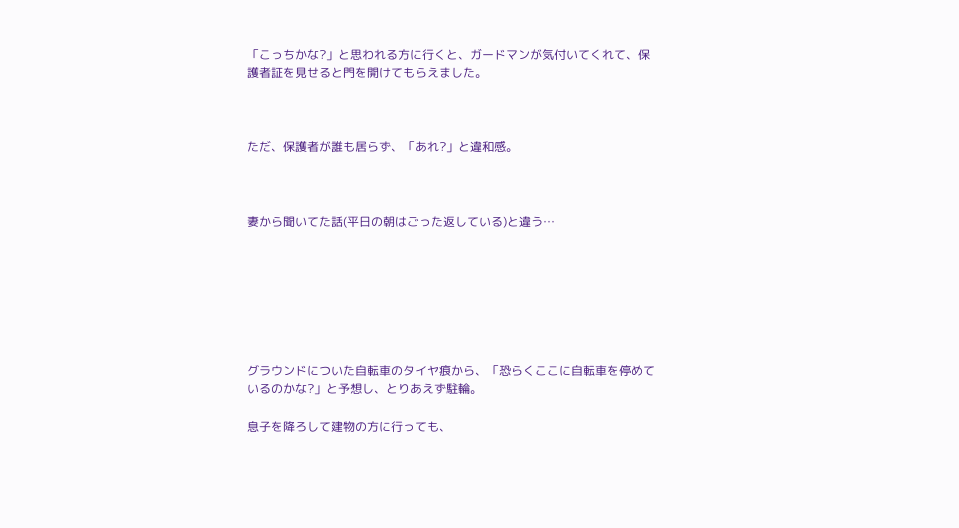「こっちかな?」と思われる方に行くと、ガードマンが気付いてくれて、保護者証を見せると門を開けてもらえました。



ただ、保護者が誰も居らず、「あれ?」と違和感。



妻から聞いてた話(平日の朝はごった返している)と違う…







グラウンドについた自転車のタイヤ痕から、「恐らくここに自転車を停めているのかな?」と予想し、とりあえず駐輪。

息子を降ろして建物の方に行っても、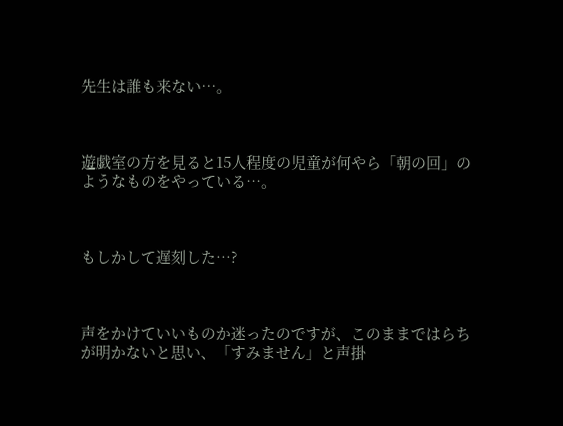先生は誰も来ない…。



遊戯室の方を見ると15人程度の児童が何やら「朝の回」のようなものをやっている…。



もしかして遅刻した…?



声をかけていいものか迷ったのですが、このままではらちが明かないと思い、「すみません」と声掛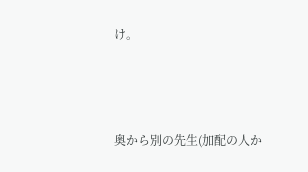け。



奥から別の先生(加配の人か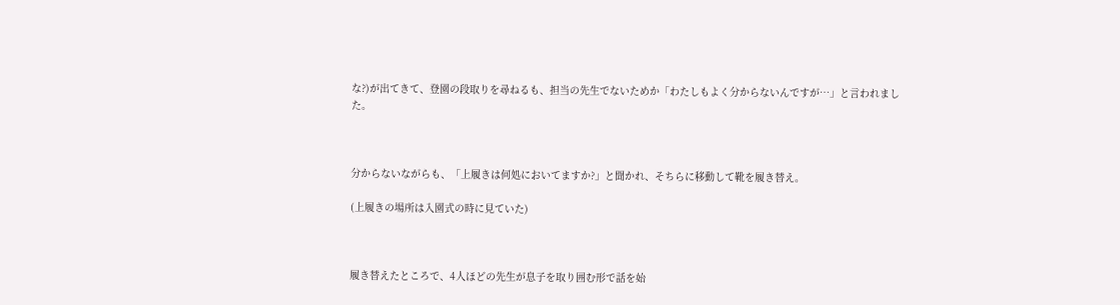な?)が出てきて、登園の段取りを尋ねるも、担当の先生でないためか「わたしもよく分からないんですが…」と言われました。



分からないながらも、「上履きは何処においてますか?」と聞かれ、そちらに移動して靴を履き替え。

(上履きの場所は入園式の時に見ていた)



履き替えたところで、4人ほどの先生が息子を取り囲む形で話を始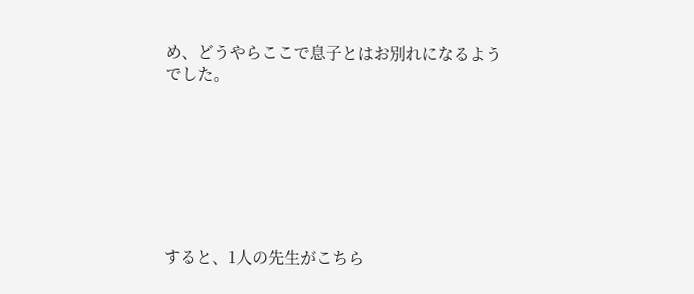め、どうやらここで息子とはお別れになるようでした。







すると、1人の先生がこちら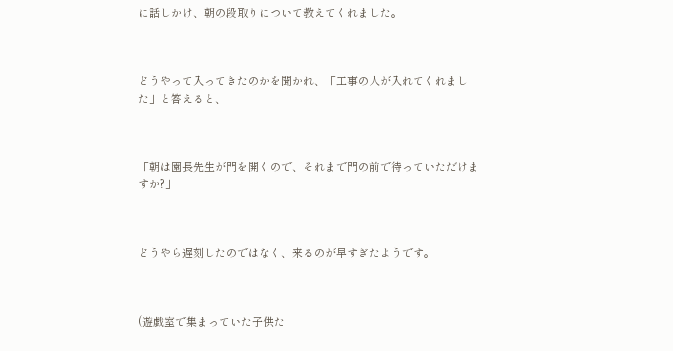に話しかけ、朝の段取りについて教えてくれました。



どうやって入ってきたのかを聞かれ、「工事の人が入れてくれました」と答えると、



「朝は園長先生が門を開くので、それまで門の前で待っていただけますか?」



どうやら遅刻したのではなく、来るのが早すぎたようです。



(遊戯室で集まっていた子供た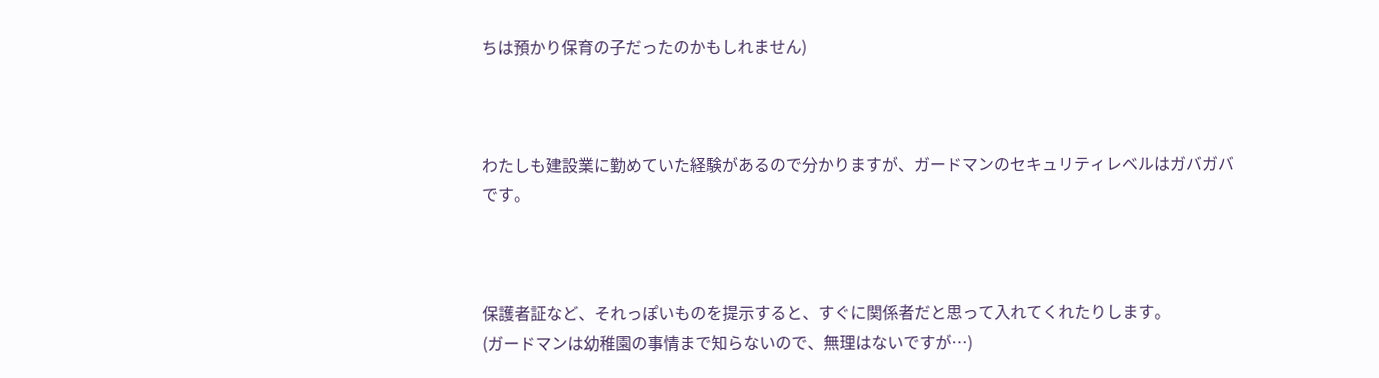ちは預かり保育の子だったのかもしれません)



わたしも建設業に勤めていた経験があるので分かりますが、ガードマンのセキュリティレベルはガバガバです。



保護者証など、それっぽいものを提示すると、すぐに関係者だと思って入れてくれたりします。
(ガードマンは幼稚園の事情まで知らないので、無理はないですが…)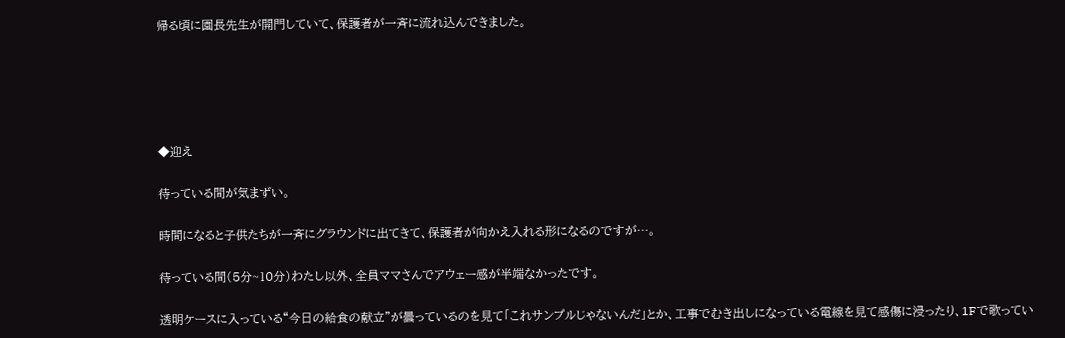帰る頃に園長先生が開門していて、保護者が一斉に流れ込んできました。





◆迎え

待っている間が気まずい。

時間になると子供たちが一斉にグラウンドに出てきて、保護者が向かえ入れる形になるのですが…。

待っている間(5分~10分)わたし以外、全員ママさんでアウェー感が半端なかったです。

透明ケースに入っている“今日の給食の献立”が曇っているのを見て「これサンプルじゃないんだ」とか、工事でむき出しになっている電線を見て感傷に浸ったり、1Fで歌ってい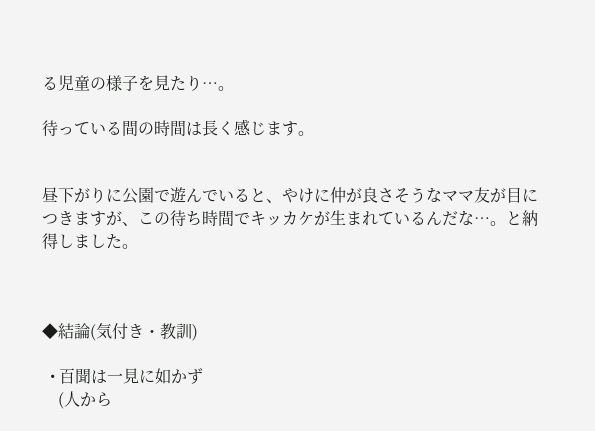る児童の様子を見たり…。

待っている間の時間は長く感じます。


昼下がりに公園で遊んでいると、やけに仲が良さそうなママ友が目につきますが、この待ち時間でキッカケが生まれているんだな…。と納得しました。



◆結論(気付き・教訓)

  • 百聞は一見に如かず
    (人から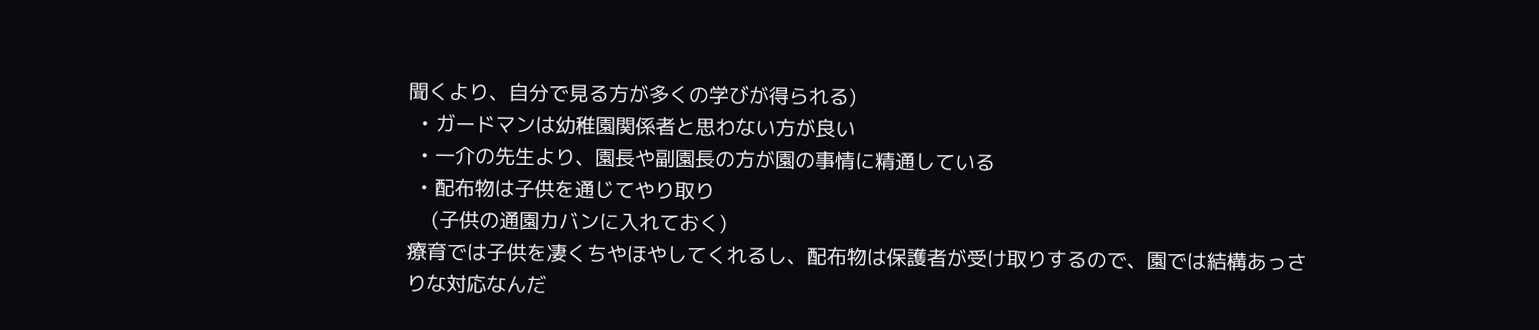聞くより、自分で見る方が多くの学びが得られる)
  • ガードマンは幼稚園関係者と思わない方が良い
  • 一介の先生より、園長や副園長の方が園の事情に精通している
  • 配布物は子供を通じてやり取り
    (子供の通園カバンに入れておく)
療育では子供を凄くちやほやしてくれるし、配布物は保護者が受け取りするので、園では結構あっさりな対応なんだ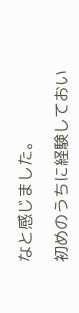なと感じました。

初めのうちに経験しておい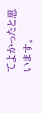てよかったと思います。